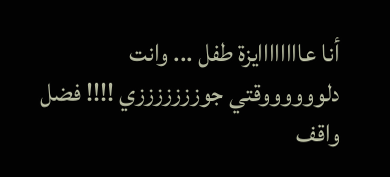أنا عاااااااايزة طفل ... وانت دلووووووقتي جوزززززززي !!!! فضل واقف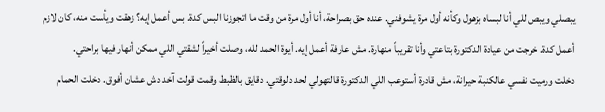يبصلي ويبص للي أنا لبساه بزهول وكأنه أول مرة يشوفني. عنده حق بصراحة، أنا أول مرة من وقت ما اتجوزنا البس كدة. بس أعمل إيه؟ زهقت ويأست منه، كان لازم أعمل كدة. خرجت من عيادة الدكتورة بتاعتي وأنا تقريباً منهارة. مش عارفة أعمل إيه. أيوة الحمد لله، وصلت أخيراً لشقتي اللي ممكن أنهار فيها براحتي.
دخلت ورميت نفسي عالكنبة حيرانة، مش قادرة أستوعب اللي الدكتورة قالتهولي لحد دلوقتي. دقايق بالظبط وقمت قولت آخد دش عشان أفوق. دخلت الحمام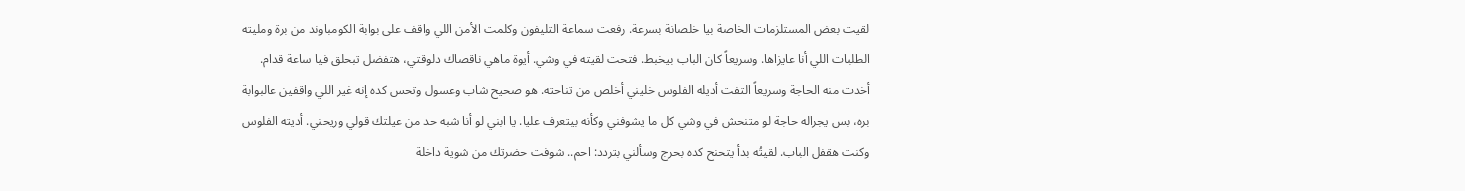لقيت بعض المستلزمات الخاصة بيا خلصانة بسرعة. رفعت سماعة التليفون وكلمت الأمن اللي واقف على بوابة الكومباوند من برة ومليته الطلبات اللي أنا عايزاها. وسريعاً كان الباب بيخبط. فتحت لقيته في وشي. أيوة ماهي ناقصاك دلوقتي، هتفضل تبحلق فيا ساعة قدام.
أخدت منه الحاجة وسريعاً التفت أديله الفلوس خليني أخلص من تناحته. هو صحيح شاب وعسول وتحس كده إنه غير اللي واقفين عالبوابة بره، بس يجراله حاجة لو متنحش في وشي كل ما يشوفني وكأنه بيتعرف عليا. يا ابني لو أنا شبه حد من عيلتك قولي وريحني. أديته الفلوس وكنت هقفل الباب. لقيتُه بدأ يتحنح كده بحرج وسألني بتردد: احم.. شوفت حضرتك من شوية داخلة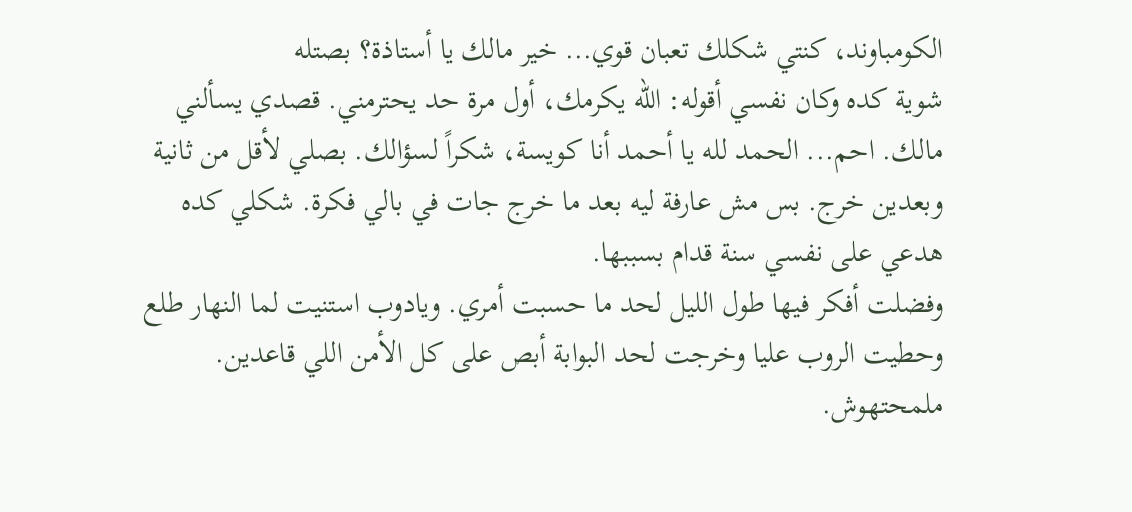الكومباوند، كنتي شكلك تعبان قوي... خير مالك يا أستاذة؟ بصتله
شوية كده وكان نفسي أقوله: الله يكرمك، أول مرة حد يحترمني. قصدي يسألني مالك. احم... الحمد لله يا أحمد أنا كويسة، شكراً لسؤالك. بصلي لأقل من ثانية وبعدين خرج. بس مش عارفة ليه بعد ما خرج جات في بالي فكرة. شكلي كده هدعي على نفسي سنة قدام بسببها.
وفضلت أفكر فيها طول الليل لحد ما حسبت أمري. ويادوب استنيت لما النهار طلع وحطيت الروب عليا وخرجت لحد البوابة أبص على كل الأمن اللي قاعدين. ملمحتهوش.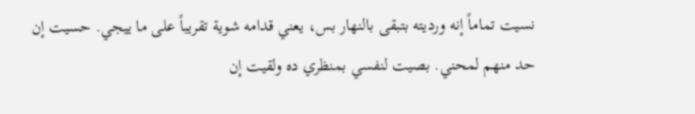نسيت تماماً إنه ورديته بتبقى بالنهار بس، يعني قدامه شوية تقريباً على ما ييجي. حسيت إن حد منهم لمحني. بصيت لنفسي بمنظري ده ولقيت إن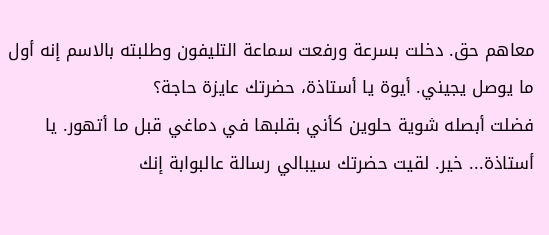معاهم حق. دخلت بسرعة ورفعت سماعة التليفون وطلبته بالاسم إنه أول ما يوصل يجيني. أيوة يا أستاذة، حضرتك عايزة حاجة؟
فضلت أبصله شوية حلوين كأني بقلبها في دماغي قبل ما أتهور. يا أستاذة... خير. لقيت حضرتك سيبالي رسالة عالبوابة إنك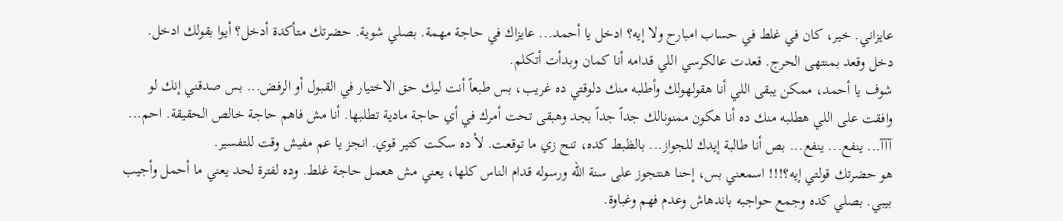عايزاني. خير، كان في غلط في حساب امبارح ولا إيه؟ ادخل يا أحمد... عايزاك في حاجة مهمة. بصلي شوية. حضرتك متأكدة أدخل؟ أيوا بقولك ادخل. دخل وقعد بمنتهى الحرج. قعدت عالكرسي اللي قدامه أنا كمان وبدأت أتكلم.
شوف يا أحمد، ممكن يبقى اللي أنا هقولهولك وأطلبه منك دلوقتي ده غريب، بس طبعاً أنت ليك حق الاختيار في القبول أو الرفض... بس صدقني إنك لو وافقت على اللي هطلبه منك ده أنا هكون ممنونالك جداً جداً بجد وهبقى تحت أمرك في أي حاجة مادية تطلبها. أنا مش فاهم حاجة خالص الحقيقة. احم... آآآ... ينفع... ينفع... بص أنا طالبة إيدك للجواز... بالظبط كده، تنح زي ما توقعت. لأ ده سكت كتير قوي. انجز يا عم مفيش وقت للتفسير.
هو حضرتك قولتي إيه؟!!! اسمعني بس، إحنا هنتجوز على سنة الله ورسوله قدام الناس كلها، يعني مش هعمل حاجة غلط. وده لفترة لحد يعني ما أحمل وأجيب بيبي. بصلي كده وجمع حواجبه باندهاش وعدم فهم وغباوة.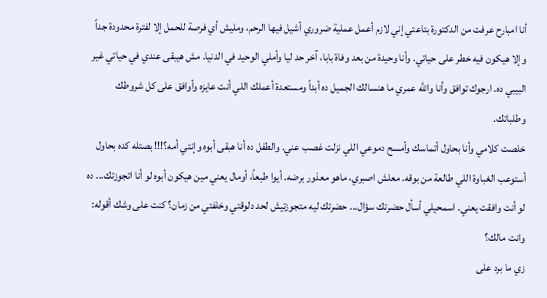أنا امبارح عرفت من الدكتورة بتاعتي إني لازم أعمل عملية ضروري أشيل فيها الرحم، ومليش أي فرصة للحمل إلا لفترة محدودة جداً وإلا هيكون فيه خطر على حياتي. وأنا وحيدة من بعد وفاة بابا، آخر حد ليا وأملي الوحيد في الدنيا. مش هيبقى عندي في حياتي غير البيبي ده. ارجوك توافق وأنا والله عمري ما هنسالك الجميل ده أبداً ومستعدة أعملك اللي أنت عايزه وأوافق على كل شروطك وطلباتك.
خلصت كلامي وأنا بحاول أتماسك وأمسح دموعي اللي نزلت غصب عني. والطفل ده أنا هبقى أبوه وإنتي أمه؟!!! بصتله كده بحاول أستوعب الغباوة اللي طالعة من بوقه. معلش اصبري، ماهو معذور برضه. أيوا طبعاً، أومال يعني مين هيكون أبوه لو أنا اتجوزتك... ده لو أنت وافقت يعني. اسمحيلي أسأل حضرتك سؤال... حضرتك ليه متجوزتيش لحد دلوقتي وخلفتي من زمان؟ كنت على وشك أقوله: وانت مالك؟
زي ما برد على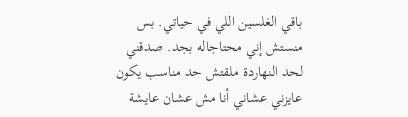باقي الغلسين اللي في حياتي. بس منستش إني محتاجاله بجد. صدقني لحد النهاردة ملقتش حد مناسب يكون عايزني عشاني أنا مش عشان عايشة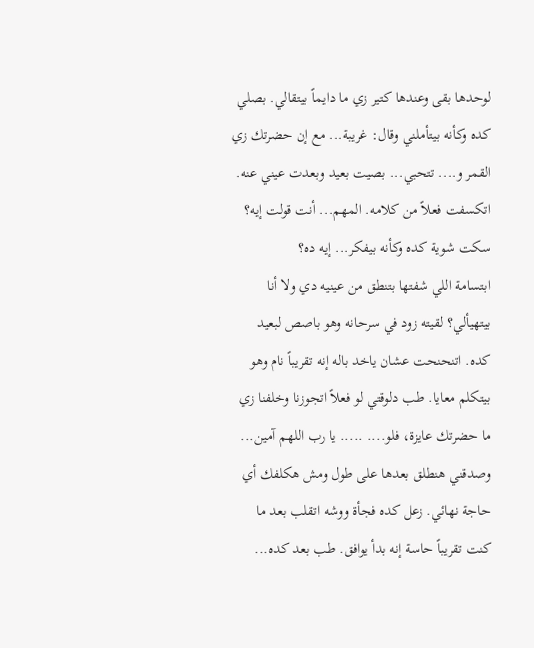لوحدها بقى وعندها كتير زي ما دايماً بيتقالي. بصلي كده وكأنه بيتأملني وقال: غريبة... مع إن حضرتك زي القمر و.... تتحبي... بصيت بعيد وبعدت عيني عنه. اتكسفت فعلاً من كلامه. المهم... أنت قولت إيه؟ سكت شوية كده وكأنه بيفكر... إيه ده؟
ابتسامة اللي شفتها بتنطق من عينيه دي ولا أنا بيتهيألي؟ لقيته زود في سرحانه وهو باصص لبعيد كده. اتنحنحت عشان ياخد باله إنه تقريباً نام وهو بيتكلم معايا. طب دلوقتي لو فعلاً اتجوزنا وخلفنا زي ما حضرتك عايزة، فلو.... ..... يا رب اللهم آمين... وصدقني هنطلق بعدها على طول ومش هكلفك أي حاجة نهائي. زعل كده فجأة ووشه اتقلب بعد ما كنت تقريباً حاسة إنه بدأ يوافق. طب بعد كده...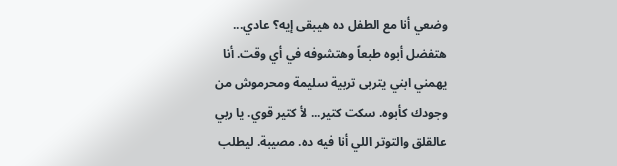وضعي أنا مع الطفل ده هيبقى إيه؟ عادي...
هتفضل أبوه طبعاً وهتشوفه في أي وقت. أنا يهمني ابني يتربى تربية سليمة ومحرموش من وجودك كأبوه. سكت كتير... لأ كتير قوي. يا ربي عالقلق والتوتر اللي أنا فيه ده. مصيبة. ليطلب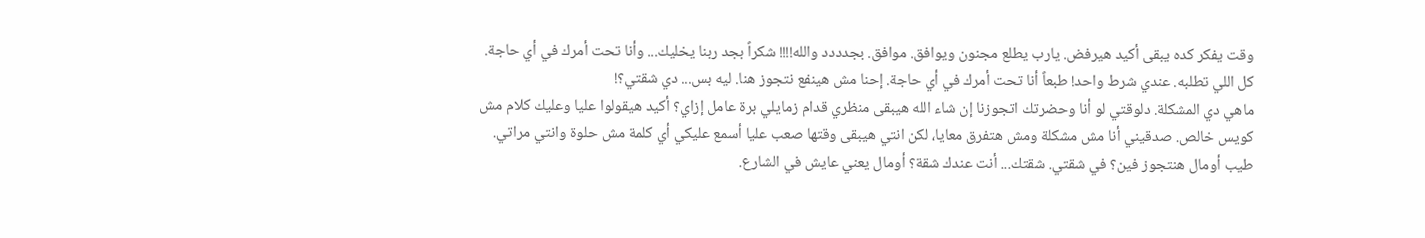وقت يفكر كده يبقى أكيد هيرفض. يارب يطلع مجنون ويوافق. موافق. بجدددد والله!!!! شكراً بجد ربنا يخليك... وأنا تحت أمرك في أي حاجة. كل اللي تطلبه. عندي شرط واحد! طبعاً أنا تحت أمرك في أي حاجة. إحنا مش هينفع نتجوز هنا. ليه بس... دي شقتي؟!
ماهي دي المشكلة. دلوقتي لو أنا وحضرتك اتجوزنا إن شاء الله هيبقى منظري قدام زمايلي برة عامل إزاي؟ أكيد هيقولوا عليا وعليك كلام مش كويس خالص. صدقيني أنا مش مشكلة ومش هتفرق معايا، لكن انتي هيبقى وقتها صعب عليا أسمع عليكي أي كلمة مش حلوة وانتي مراتي. طيب أومال هنتجوز فين؟ في شقتي. شقتك... أنت عندك شقة؟ أومال يعني عايش في الشارع.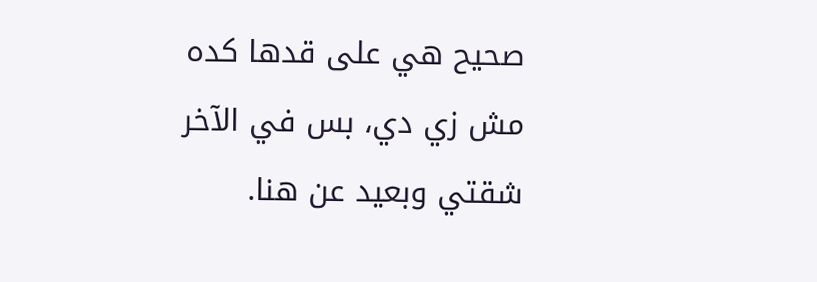صحيح هي على قدها كده مش زي دي، بس في الآخر شقتي وبعيد عن هنا.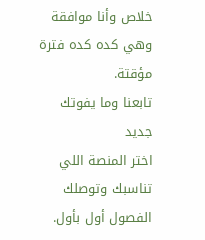خلاص وأنا موافقة وهي كده كده فترة مؤقتة.
تابعنا وما يفوتك جديد
اختر المنصة اللي تناسبك وتوصلك الفصول أول بأول.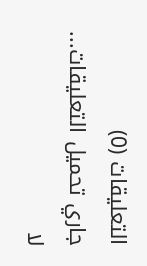التعليقات (0)
جاري تحميل التعليقات...
لا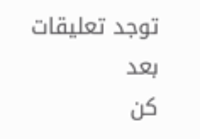توجد تعليقات بعد
كن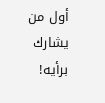أول من يشارك برأيه!